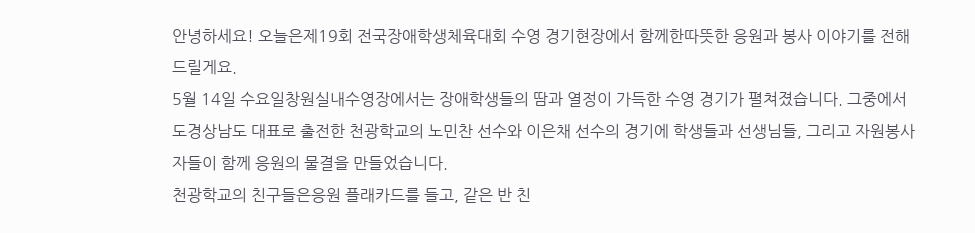안녕하세요! 오늘은제19회 전국장애학생체육대회 수영 경기현장에서 함께한따뜻한 응원과 봉사 이야기를 전해드릴게요.
5월 14일 수요일창원실내수영장에서는 장애학생들의 땀과 열정이 가득한 수영 경기가 펼쳐졌습니다. 그중에서도경상남도 대표로 출전한 천광학교의 노민찬 선수와 이은채 선수의 경기에 학생들과 선생님들, 그리고 자원봉사자들이 함께 응원의 물결을 만들었습니다.
천광학교의 친구들은응원 플래카드를 들고, 같은 반 친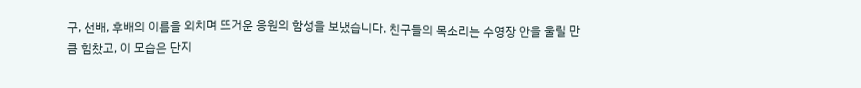구, 선배, 후배의 이름을 외치며 뜨거운 응원의 함성을 보냈습니다. 친구들의 목소리는 수영장 안을 울릴 만큼 힘찼고, 이 모습은 단지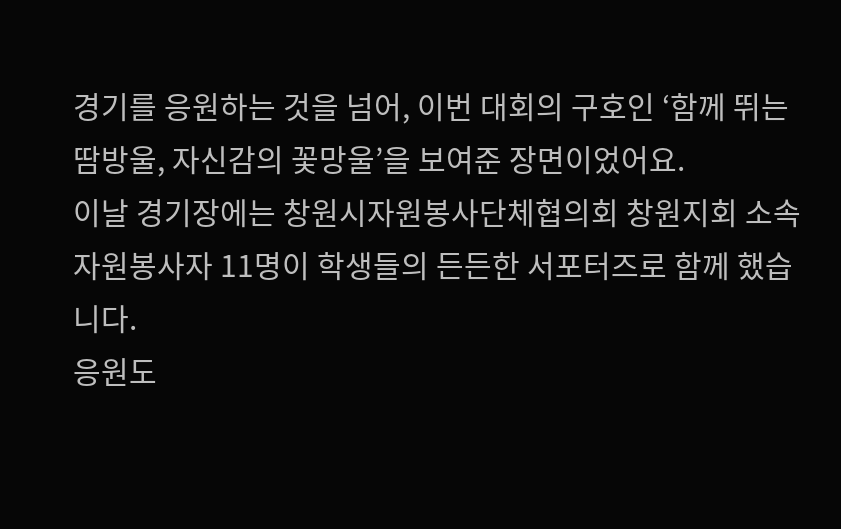경기를 응원하는 것을 넘어, 이번 대회의 구호인 ‘함께 뛰는 땀방울, 자신감의 꽃망울’을 보여준 장면이었어요.
이날 경기장에는 창원시자원봉사단체협의회 창원지회 소속 자원봉사자 11명이 학생들의 든든한 서포터즈로 함께 했습니다.
응원도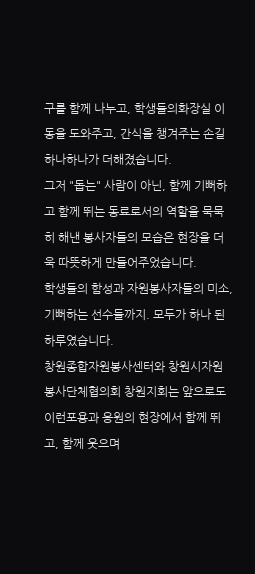구를 함께 나누고, 학생들의화장실 이동을 도와주고, 간식을 챙겨주는 손길 하나하나가 더해졌습니다.
그저 "돕는" 사람이 아닌, 함께 기뻐하고 함께 뛰는 동료로서의 역할을 묵묵히 해낸 봉사자들의 모습은 현장을 더욱 따뜻하게 만들어주었습니다.
학생들의 함성과 자원봉사자들의 미소, 기뻐하는 선수들까지. 모두가 하나 된 하루였습니다.
창원종합자원봉사센터와 창원시자원봉사단체협의회 창원지회는 앞으로도 이런포용과 응원의 현장에서 함께 뛰고, 함께 웃으며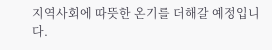지역사회에 따뜻한 온기를 더해갈 예정입니다.